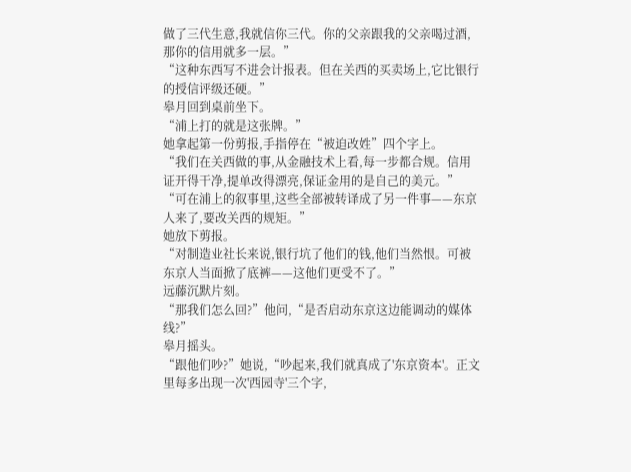做了三代生意,我就信你三代。你的父亲跟我的父亲喝过酒,那你的信用就多一层。”
“这种东西写不进会计报表。但在关西的买卖场上,它比银行的授信评级还硬。”
皋月回到桌前坐下。
“浦上打的就是这张牌。”
她拿起第一份剪报,手指停在“被迫改姓”四个字上。
“我们在关西做的事,从金融技术上看,每一步都合规。信用证开得干净,提单改得漂亮,保证金用的是自己的美元。”
“可在浦上的叙事里,这些全部被转译成了另一件事——东京人来了,要改关西的规矩。”
她放下剪报。
“对制造业社长来说,银行坑了他们的钱,他们当然恨。可被东京人当面掀了底裤——这他们更受不了。”
远藤沉默片刻。
“那我们怎么回?”他问,“是否启动东京这边能调动的媒体线?”
皋月摇头。
“跟他们吵?”她说,“吵起来,我们就真成了'东京资本'。正文里每多出现一次'西园寺'三个字,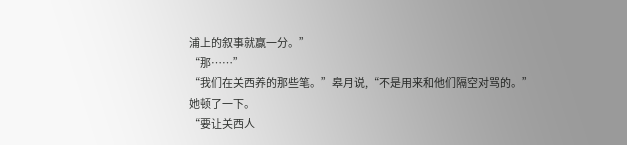浦上的叙事就赢一分。”
“那……”
“我们在关西养的那些笔。”皋月说,“不是用来和他们隔空对骂的。”
她顿了一下。
“要让关西人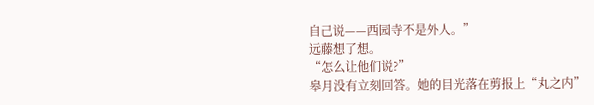自己说——西园寺不是外人。”
远藤想了想。
“怎么让他们说?”
皋月没有立刻回答。她的目光落在剪报上“丸之内”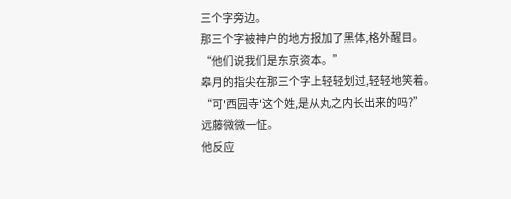三个字旁边。
那三个字被神户的地方报加了黑体,格外醒目。
“他们说我们是东京资本。”
皋月的指尖在那三个字上轻轻划过,轻轻地笑着。
“可'西园寺'这个姓,是从丸之内长出来的吗?”
远藤微微一怔。
他反应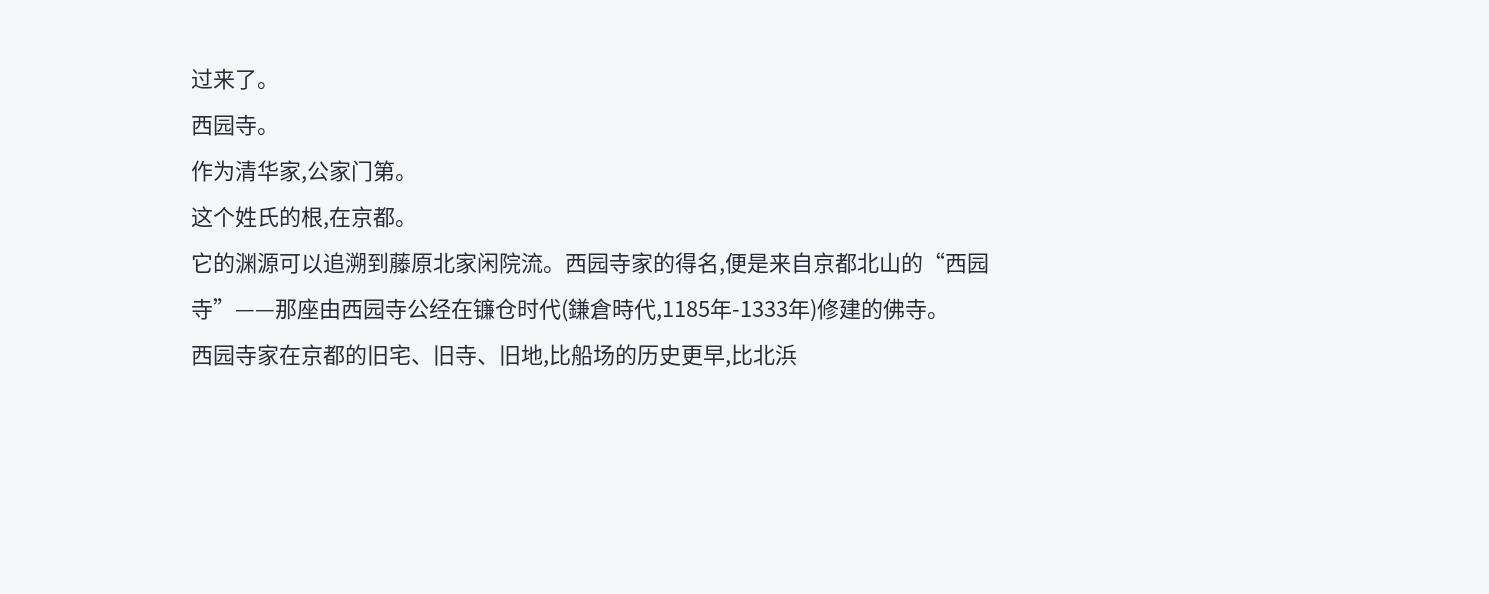过来了。
西园寺。
作为清华家,公家门第。
这个姓氏的根,在京都。
它的渊源可以追溯到藤原北家闲院流。西园寺家的得名,便是来自京都北山的“西园寺”——那座由西园寺公经在镰仓时代(鎌倉時代,1185年-1333年)修建的佛寺。
西园寺家在京都的旧宅、旧寺、旧地,比船场的历史更早,比北浜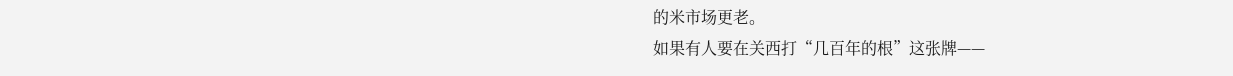的米市场更老。
如果有人要在关西打“几百年的根”这张牌——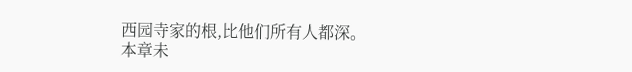西园寺家的根,比他们所有人都深。
本章未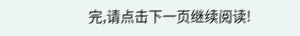完,请点击下一页继续阅读!